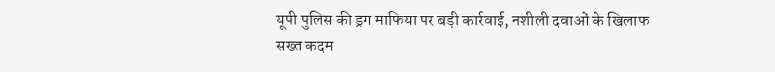यूपी पुलिस की ड्रग माफिया पर बड़ी कार्रवाई, नशीली दवाओं के खिलाफ सख्त कदम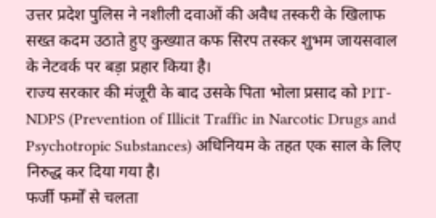उत्तर प्रदेश पुलिस ने नशीली दवाओं की अवैध तस्करी के खिलाफ सख्त कदम उठाते हुए कुख्यात कफ सिरप तस्कर शुभम जायसवाल के नेटवर्क पर बड़ा प्रहार किया है।
राज्य सरकार की मंजूरी के बाद उसके पिता भोला प्रसाद को PIT-NDPS (Prevention of Illicit Traffic in Narcotic Drugs and Psychotropic Substances) अधिनियम के तहत एक साल के लिए निरुद्ध कर दिया गया है।
फर्जी फर्मों से चलता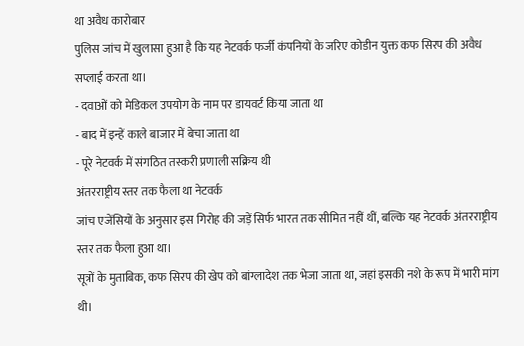था अवैध कारोबार
पुलिस जांच में खुलासा हुआ है कि यह नेटवर्क फर्जी कंपनियों के जरिए कोडीन युक्त कफ सिरप की अवैध सप्लाई करता था।
- दवाओं को मेडिकल उपयोग के नाम पर डायवर्ट किया जाता था
- बाद में इन्हें काले बाजार में बेचा जाता था
- पूरे नेटवर्क में संगठित तस्करी प्रणाली सक्रिय थी
अंतरराष्ट्रीय स्तर तक फैला था नेटवर्क
जांच एजेंसियों के अनुसार इस गिरोह की जड़ें सिर्फ भारत तक सीमित नहीं थीं, बल्कि यह नेटवर्क अंतरराष्ट्रीय स्तर तक फैला हुआ था।
सूत्रों के मुताबिक, कफ सिरप की खेप को बांग्लादेश तक भेजा जाता था, जहां इसकी नशे के रूप में भारी मांग थी।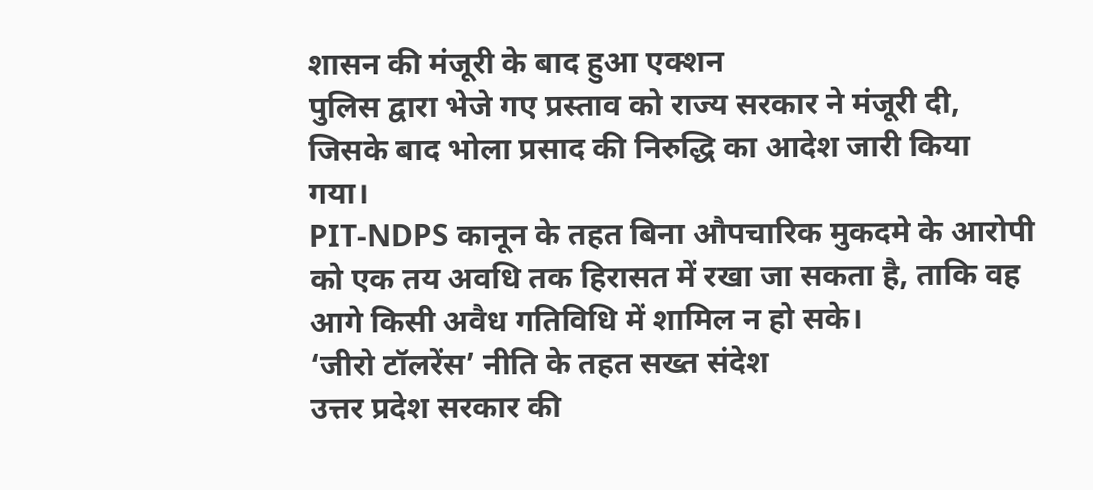शासन की मंजूरी के बाद हुआ एक्शन
पुलिस द्वारा भेजे गए प्रस्ताव को राज्य सरकार ने मंजूरी दी, जिसके बाद भोला प्रसाद की निरुद्धि का आदेश जारी किया गया।
PIT-NDPS कानून के तहत बिना औपचारिक मुकदमे के आरोपी को एक तय अवधि तक हिरासत में रखा जा सकता है, ताकि वह आगे किसी अवैध गतिविधि में शामिल न हो सके।
‘जीरो टॉलरेंस’ नीति के तहत सख्त संदेश
उत्तर प्रदेश सरकार की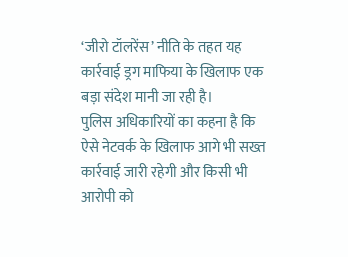‘जीरो टॉलरेंस’ नीति के तहत यह कार्रवाई ड्रग माफिया के खिलाफ एक बड़ा संदेश मानी जा रही है।
पुलिस अधिकारियों का कहना है कि ऐसे नेटवर्क के खिलाफ आगे भी सख्त कार्रवाई जारी रहेगी और किसी भी आरोपी को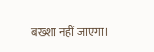बख्शा नहीं जाएगा।